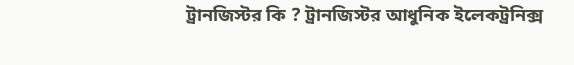ট্রানজিস্টর কি ? ট্রানজিস্টর আধুনিক ইলেকট্রনিক্স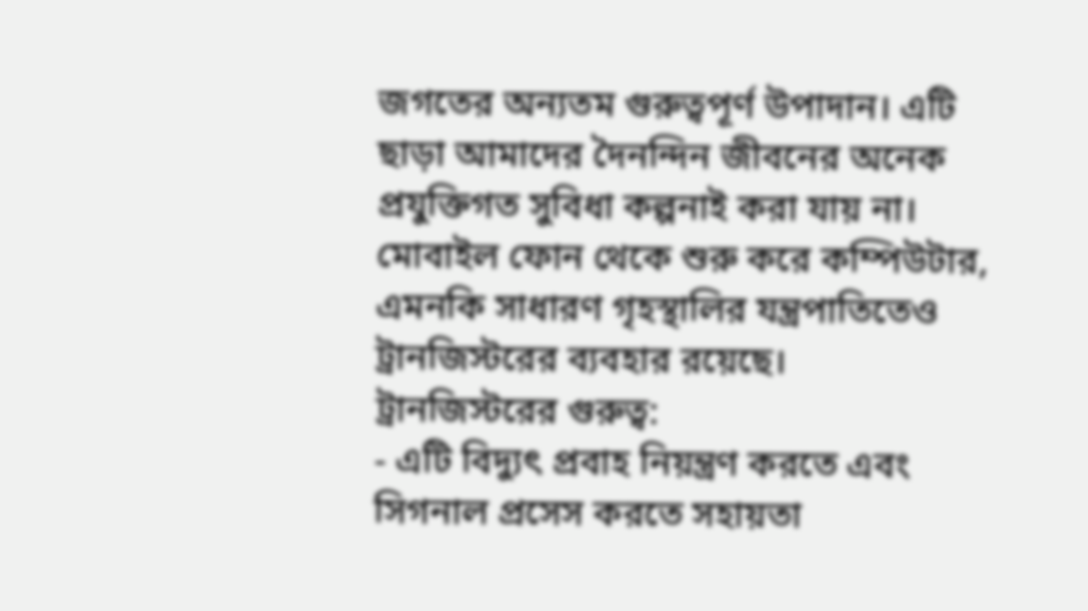জগতের অন্যতম গুরুত্বপূর্ণ উপাদান। এটি ছাড়া আমাদের দৈনন্দিন জীবনের অনেক প্রযুক্তিগত সুবিধা কল্পনাই করা যায় না। মোবাইল ফোন থেকে শুরু করে কম্পিউটার, এমনকি সাধারণ গৃহস্থালির যন্ত্রপাতিতেও ট্রানজিস্টরের ব্যবহার রয়েছে।
ট্রানজিস্টরের গুরুত্ব:
- এটি বিদ্যুৎ প্রবাহ নিয়ন্ত্রণ করতে এবং সিগনাল প্রসেস করতে সহায়তা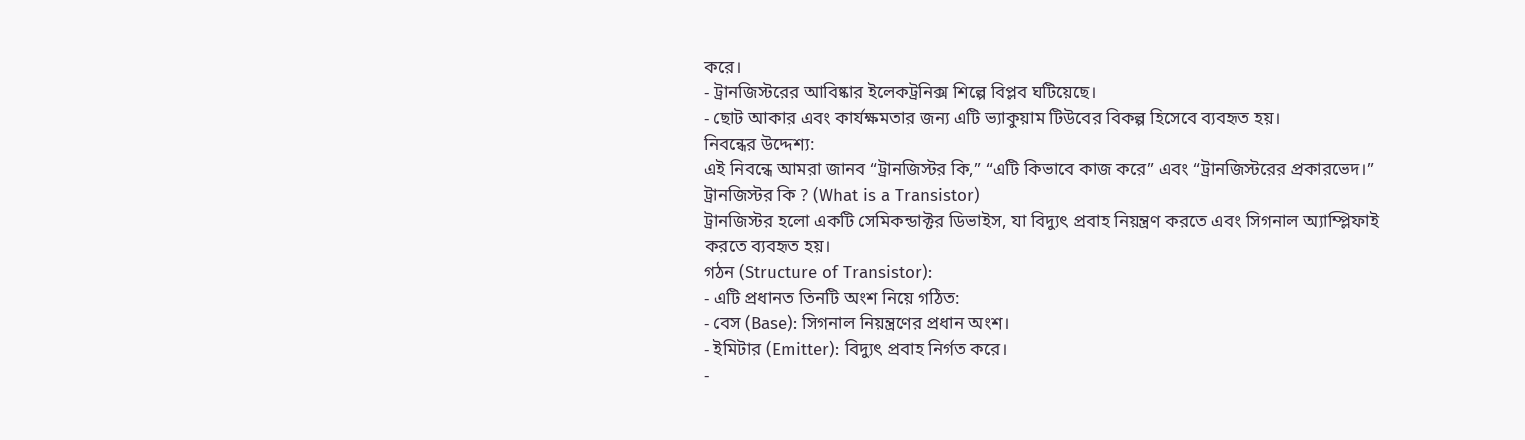করে।
- ট্রানজিস্টরের আবিষ্কার ইলেকট্রনিক্স শিল্পে বিপ্লব ঘটিয়েছে।
- ছোট আকার এবং কার্যক্ষমতার জন্য এটি ভ্যাকুয়াম টিউবের বিকল্প হিসেবে ব্যবহৃত হয়।
নিবন্ধের উদ্দেশ্য:
এই নিবন্ধে আমরা জানব “ট্রানজিস্টর কি,” “এটি কিভাবে কাজ করে” এবং “ট্রানজিস্টরের প্রকারভেদ।”
ট্রানজিস্টর কি ? (What is a Transistor)
ট্রানজিস্টর হলো একটি সেমিকন্ডাক্টর ডিভাইস, যা বিদ্যুৎ প্রবাহ নিয়ন্ত্রণ করতে এবং সিগনাল অ্যাম্প্লিফাই করতে ব্যবহৃত হয়।
গঠন (Structure of Transistor):
- এটি প্রধানত তিনটি অংশ নিয়ে গঠিত:
- বেস (Base): সিগনাল নিয়ন্ত্রণের প্রধান অংশ।
- ইমিটার (Emitter): বিদ্যুৎ প্রবাহ নির্গত করে।
-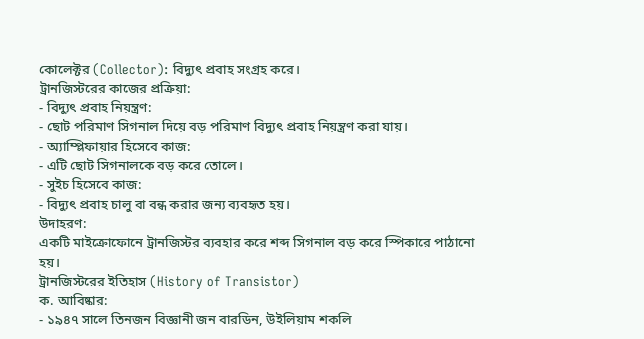কোলেক্টর (Collector): বিদ্যুৎ প্রবাহ সংগ্রহ করে।
ট্রানজিস্টরের কাজের প্রক্রিয়া:
- বিদ্যুৎ প্রবাহ নিয়ন্ত্রণ:
- ছোট পরিমাণ সিগনাল দিয়ে বড় পরিমাণ বিদ্যুৎ প্রবাহ নিয়ন্ত্রণ করা যায়।
- অ্যাম্প্লিফায়ার হিসেবে কাজ:
- এটি ছোট সিগনালকে বড় করে তোলে।
- সুইচ হিসেবে কাজ:
- বিদ্যুৎ প্রবাহ চালু বা বন্ধ করার জন্য ব্যবহৃত হয়।
উদাহরণ:
একটি মাইক্রোফোনে ট্রানজিস্টর ব্যবহার করে শব্দ সিগনাল বড় করে স্পিকারে পাঠানো হয়।
ট্রানজিস্টরের ইতিহাস (History of Transistor)
ক. আবিষ্কার:
- ১৯৪৭ সালে তিনজন বিজ্ঞানী জন বারডিন, উইলিয়াম শকলি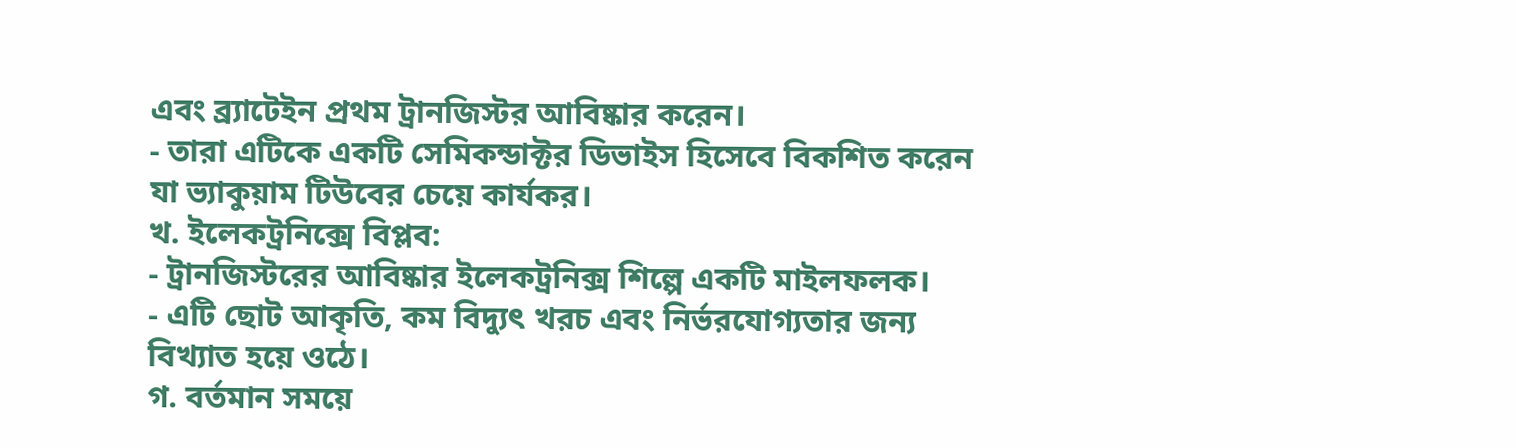এবং ব্র্যাটেইন প্রথম ট্রানজিস্টর আবিষ্কার করেন।
- তারা এটিকে একটি সেমিকন্ডাক্টর ডিভাইস হিসেবে বিকশিত করেন যা ভ্যাকুয়াম টিউবের চেয়ে কার্যকর।
খ. ইলেকট্রনিক্সে বিপ্লব:
- ট্রানজিস্টরের আবিষ্কার ইলেকট্রনিক্স শিল্পে একটি মাইলফলক।
- এটি ছোট আকৃতি, কম বিদ্যুৎ খরচ এবং নির্ভরযোগ্যতার জন্য বিখ্যাত হয়ে ওঠে।
গ. বর্তমান সময়ে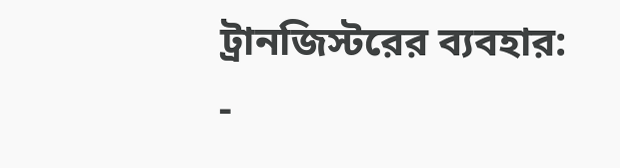ট্রানজিস্টরের ব্যবহার:
-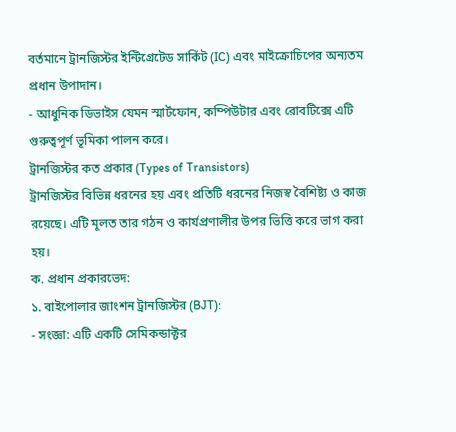বর্তমানে ট্রানজিস্টর ইন্টিগ্রেটেড সার্কিট (IC) এবং মাইক্রোচিপের অন্যতম প্রধান উপাদান।
- আধুনিক ডিভাইস যেমন স্মার্টফোন, কম্পিউটার এবং রোবটিক্সে এটি গুরুত্বপূর্ণ ভূমিকা পালন করে।
ট্রানজিস্টর কত প্রকার (Types of Transistors)
ট্রানজিস্টর বিভিন্ন ধরনের হয় এবং প্রতিটি ধরনের নিজস্ব বৈশিষ্ট্য ও কাজ রয়েছে। এটি মূলত তার গঠন ও কার্যপ্রণালীর উপর ভিত্তি করে ভাগ করা হয়।
ক. প্রধান প্রকারভেদ:
১. বাইপোলার জাংশন ট্রানজিস্টর (BJT):
- সংজ্ঞা: এটি একটি সেমিকন্ডাক্টর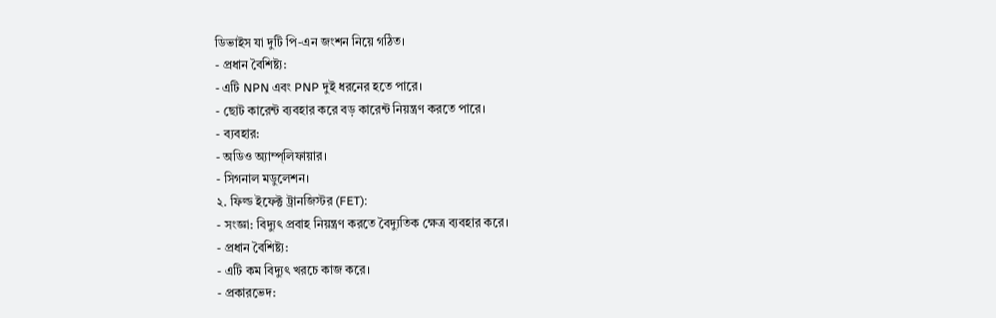ডিভাইস যা দুটি পি-এন জংশন নিয়ে গঠিত।
- প্রধান বৈশিষ্ট্য:
- এটি NPN এবং PNP দুই ধরনের হতে পারে।
- ছোট কারেন্ট ব্যবহার করে বড় কারেন্ট নিয়ন্ত্রণ করতে পারে।
- ব্যবহার:
- অডিও অ্যাম্প্লিফায়ার।
- সিগনাল মডুলেশন।
২. ফিল্ড ইফেক্ট ট্রানজিস্টর (FET):
- সংজ্ঞা: বিদ্যুৎ প্রবাহ নিয়ন্ত্রণ করতে বৈদ্যুতিক ক্ষেত্র ব্যবহার করে।
- প্রধান বৈশিষ্ট্য:
- এটি কম বিদ্যুৎ খরচে কাজ করে।
- প্রকারভেদ: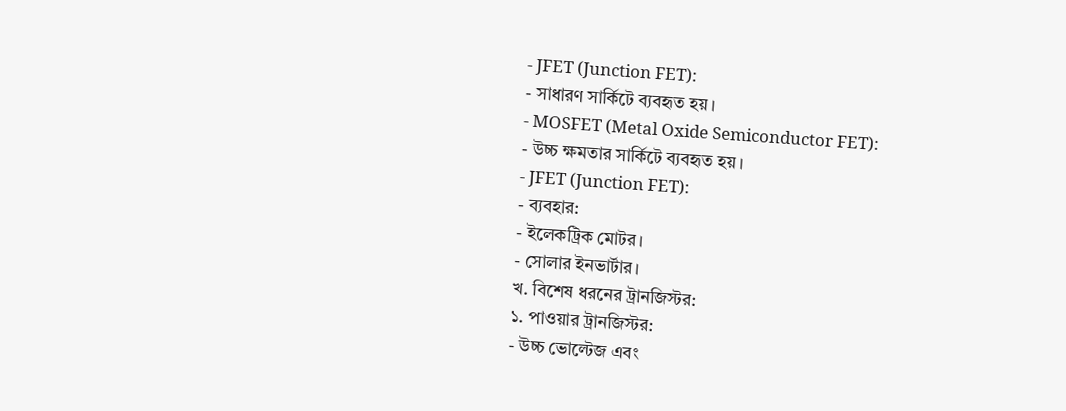- JFET (Junction FET):
- সাধারণ সার্কিটে ব্যবহৃত হয়।
- MOSFET (Metal Oxide Semiconductor FET):
- উচ্চ ক্ষমতার সার্কিটে ব্যবহৃত হয়।
- JFET (Junction FET):
- ব্যবহার:
- ইলেকট্রিক মোটর।
- সোলার ইনভার্টার।
খ. বিশেষ ধরনের ট্রানজিস্টর:
১. পাওয়ার ট্রানজিস্টর:
- উচ্চ ভোল্টেজ এবং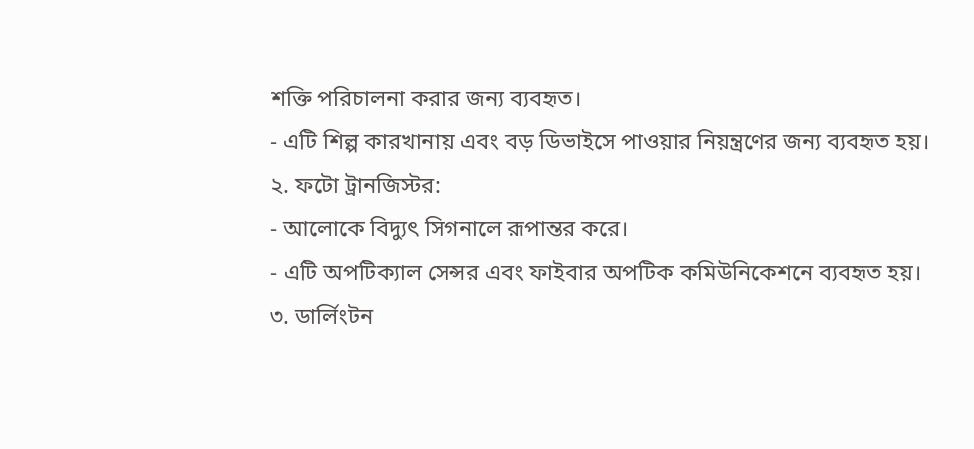শক্তি পরিচালনা করার জন্য ব্যবহৃত।
- এটি শিল্প কারখানায় এবং বড় ডিভাইসে পাওয়ার নিয়ন্ত্রণের জন্য ব্যবহৃত হয়।
২. ফটো ট্রানজিস্টর:
- আলোকে বিদ্যুৎ সিগনালে রূপান্তর করে।
- এটি অপটিক্যাল সেন্সর এবং ফাইবার অপটিক কমিউনিকেশনে ব্যবহৃত হয়।
৩. ডার্লিংটন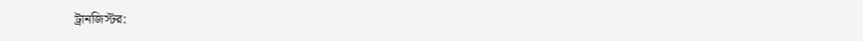ট্রানজিস্টর: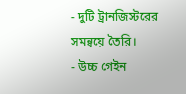- দুটি ট্রানজিস্টরের সমন্বয়ে তৈরি।
- উচ্চ গেইন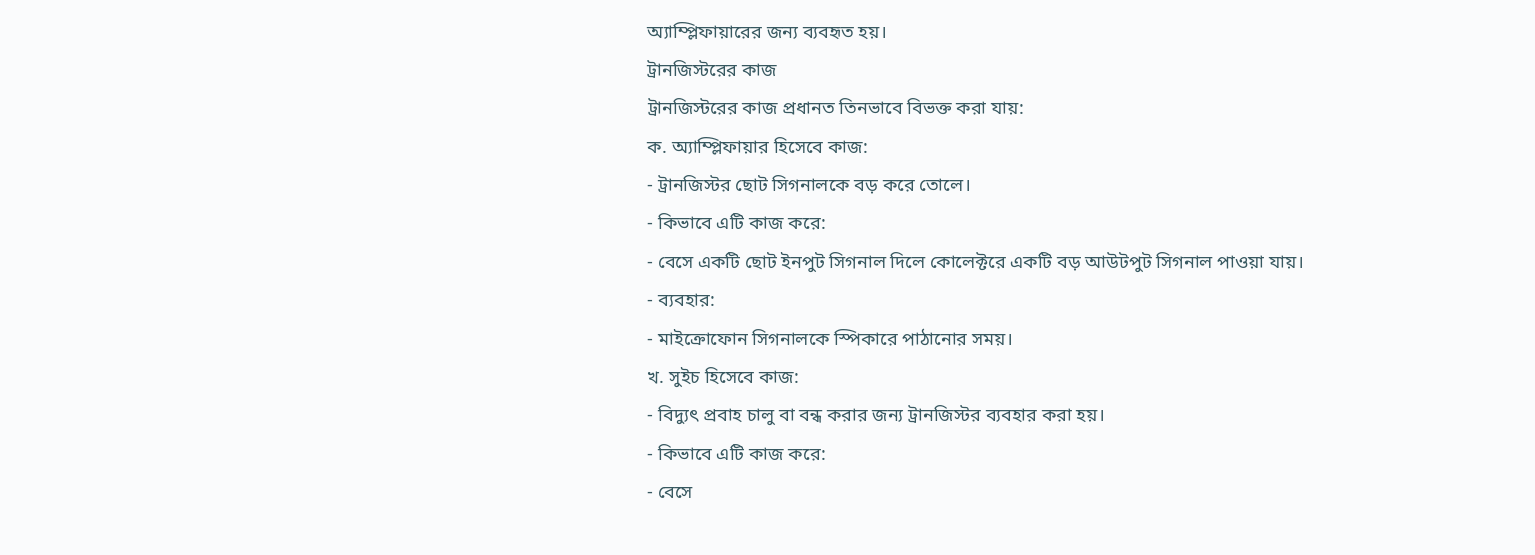অ্যাম্প্লিফায়ারের জন্য ব্যবহৃত হয়।
ট্রানজিস্টরের কাজ
ট্রানজিস্টরের কাজ প্রধানত তিনভাবে বিভক্ত করা যায়:
ক. অ্যাম্প্লিফায়ার হিসেবে কাজ:
- ট্রানজিস্টর ছোট সিগনালকে বড় করে তোলে।
- কিভাবে এটি কাজ করে:
- বেসে একটি ছোট ইনপুট সিগনাল দিলে কোলেক্টরে একটি বড় আউটপুট সিগনাল পাওয়া যায়।
- ব্যবহার:
- মাইক্রোফোন সিগনালকে স্পিকারে পাঠানোর সময়।
খ. সুইচ হিসেবে কাজ:
- বিদ্যুৎ প্রবাহ চালু বা বন্ধ করার জন্য ট্রানজিস্টর ব্যবহার করা হয়।
- কিভাবে এটি কাজ করে:
- বেসে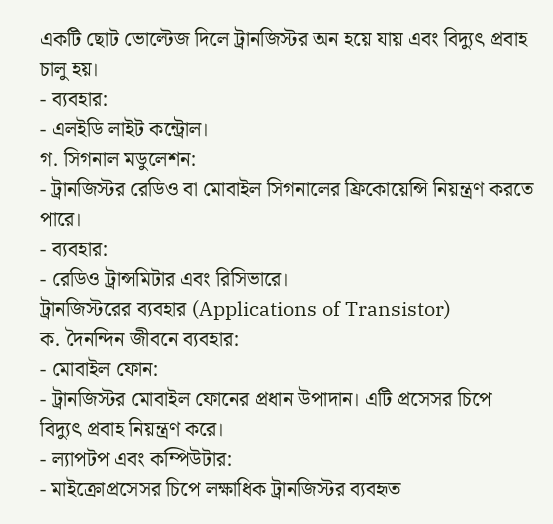একটি ছোট ভোল্টেজ দিলে ট্রানজিস্টর অন হয়ে যায় এবং বিদ্যুৎ প্রবাহ চালু হয়।
- ব্যবহার:
- এলইডি লাইট কন্ট্রোল।
গ. সিগনাল মডুলেশন:
- ট্রানজিস্টর রেডিও বা মোবাইল সিগনালের ফ্রিকোয়েন্সি নিয়ন্ত্রণ করতে পারে।
- ব্যবহার:
- রেডিও ট্রান্সমিটার এবং রিসিভারে।
ট্রানজিস্টরের ব্যবহার (Applications of Transistor)
ক. দৈনন্দিন জীবনে ব্যবহার:
- মোবাইল ফোন:
- ট্রানজিস্টর মোবাইল ফোনের প্রধান উপাদান। এটি প্রসেসর চিপে বিদ্যুৎ প্রবাহ নিয়ন্ত্রণ করে।
- ল্যাপটপ এবং কম্পিউটার:
- মাইক্রোপ্রসেসর চিপে লক্ষাধিক ট্রানজিস্টর ব্যবহৃত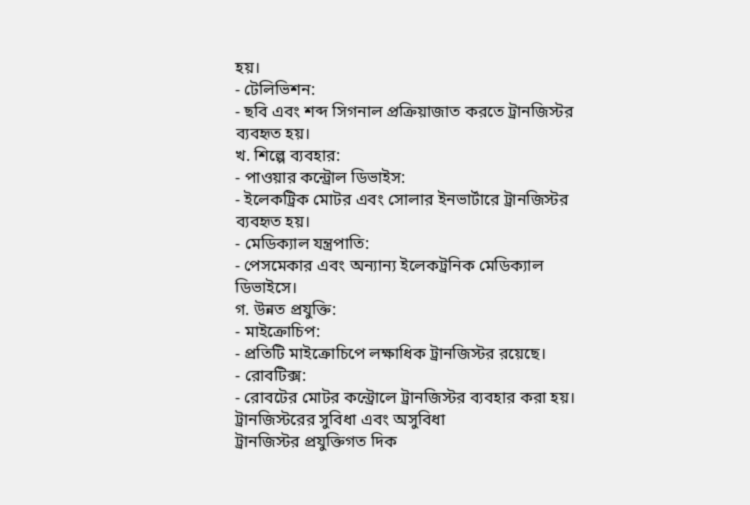হয়।
- টেলিভিশন:
- ছবি এবং শব্দ সিগনাল প্রক্রিয়াজাত করতে ট্রানজিস্টর ব্যবহৃত হয়।
খ. শিল্পে ব্যবহার:
- পাওয়ার কন্ট্রোল ডিভাইস:
- ইলেকট্রিক মোটর এবং সোলার ইনভার্টারে ট্রানজিস্টর ব্যবহৃত হয়।
- মেডিক্যাল যন্ত্রপাতি:
- পেসমেকার এবং অন্যান্য ইলেকট্রনিক মেডিক্যাল ডিভাইসে।
গ. উন্নত প্রযুক্তি:
- মাইক্রোচিপ:
- প্রতিটি মাইক্রোচিপে লক্ষাধিক ট্রানজিস্টর রয়েছে।
- রোবটিক্স:
- রোবটের মোটর কন্ট্রোলে ট্রানজিস্টর ব্যবহার করা হয়।
ট্রানজিস্টরের সুবিধা এবং অসুবিধা
ট্রানজিস্টর প্রযুক্তিগত দিক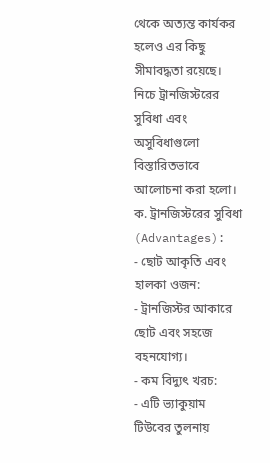থেকে অত্যন্ত কার্যকর হলেও এর কিছু সীমাবদ্ধতা রয়েছে। নিচে ট্রানজিস্টরের সুবিধা এবং অসুবিধাগুলো বিস্তারিতভাবে আলোচনা করা হলো।
ক. ট্রানজিস্টরের সুবিধা (Advantages):
- ছোট আকৃতি এবং হালকা ওজন:
- ট্রানজিস্টর আকারে ছোট এবং সহজে বহনযোগ্য।
- কম বিদ্যুৎ খরচ:
- এটি ভ্যাকুয়াম টিউবের তুলনায়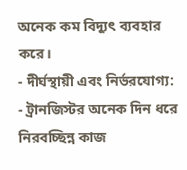অনেক কম বিদ্যুৎ ব্যবহার করে।
- দীর্ঘস্থায়ী এবং নির্ভরযোগ্য:
- ট্রানজিস্টর অনেক দিন ধরে নিরবচ্ছিন্ন কাজ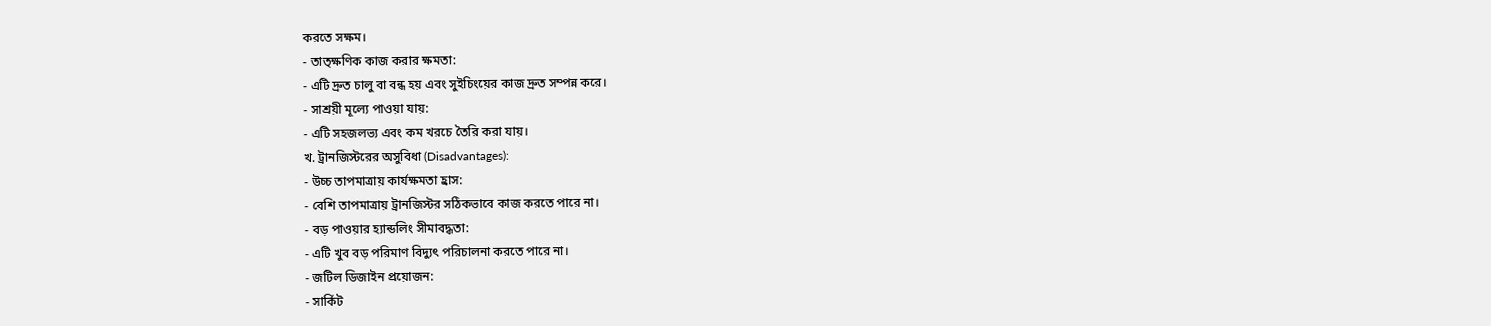করতে সক্ষম।
- তাত্ক্ষণিক কাজ করার ক্ষমতা:
- এটি দ্রুত চালু বা বন্ধ হয় এবং সুইচিংয়ের কাজ দ্রুত সম্পন্ন করে।
- সাশ্রয়ী মূল্যে পাওয়া যায়:
- এটি সহজলভ্য এবং কম খরচে তৈরি করা যায়।
খ. ট্রানজিস্টরের অসুবিধা (Disadvantages):
- উচ্চ তাপমাত্রায় কার্যক্ষমতা হ্রাস:
- বেশি তাপমাত্রায় ট্রানজিস্টর সঠিকভাবে কাজ করতে পারে না।
- বড় পাওয়ার হ্যান্ডলিং সীমাবদ্ধতা:
- এটি খুব বড় পরিমাণ বিদ্যুৎ পরিচালনা করতে পারে না।
- জটিল ডিজাইন প্রয়োজন:
- সার্কিট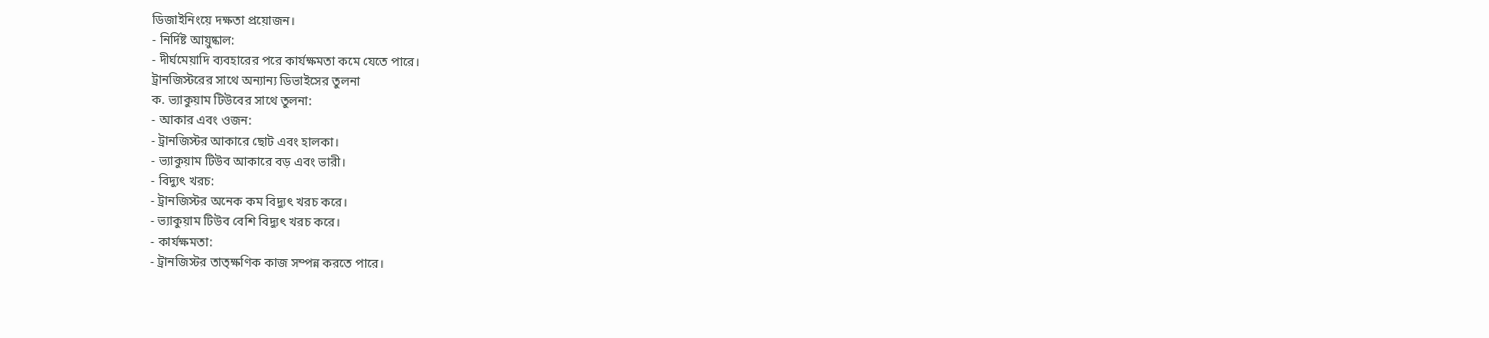ডিজাইনিংয়ে দক্ষতা প্রয়োজন।
- নির্দিষ্ট আয়ুষ্কাল:
- দীর্ঘমেয়াদি ব্যবহারের পরে কার্যক্ষমতা কমে যেতে পারে।
ট্রানজিস্টরের সাথে অন্যান্য ডিভাইসের তুলনা
ক. ভ্যাকুয়াম টিউবের সাথে তুলনা:
- আকার এবং ওজন:
- ট্রানজিস্টর আকারে ছোট এবং হালকা।
- ভ্যাকুয়াম টিউব আকারে বড় এবং ভারী।
- বিদ্যুৎ খরচ:
- ট্রানজিস্টর অনেক কম বিদ্যুৎ খরচ করে।
- ভ্যাকুয়াম টিউব বেশি বিদ্যুৎ খরচ করে।
- কার্যক্ষমতা:
- ট্রানজিস্টর তাত্ক্ষণিক কাজ সম্পন্ন করতে পারে।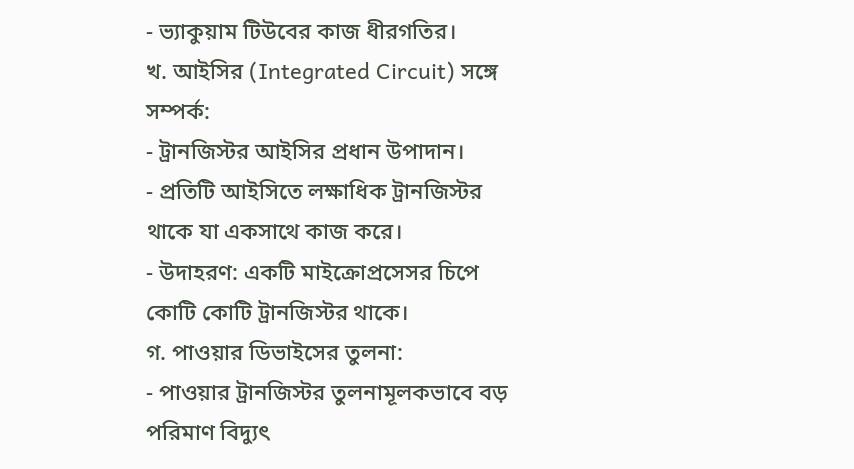- ভ্যাকুয়াম টিউবের কাজ ধীরগতির।
খ. আইসির (Integrated Circuit) সঙ্গে সম্পর্ক:
- ট্রানজিস্টর আইসির প্রধান উপাদান।
- প্রতিটি আইসিতে লক্ষাধিক ট্রানজিস্টর থাকে যা একসাথে কাজ করে।
- উদাহরণ: একটি মাইক্রোপ্রসেসর চিপে কোটি কোটি ট্রানজিস্টর থাকে।
গ. পাওয়ার ডিভাইসের তুলনা:
- পাওয়ার ট্রানজিস্টর তুলনামূলকভাবে বড় পরিমাণ বিদ্যুৎ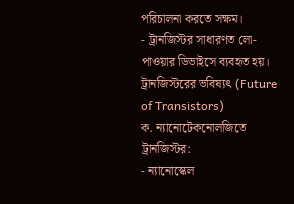পরিচালনা করতে সক্ষম।
- ট্রানজিস্টর সাধারণত লো-পাওয়ার ডিভাইসে ব্যবহৃত হয়।
ট্রানজিস্টরের ভবিষ্যৎ (Future of Transistors)
ক. ন্যানোটেকনোলজিতে ট্রানজিস্টর:
- ন্যানোস্কেল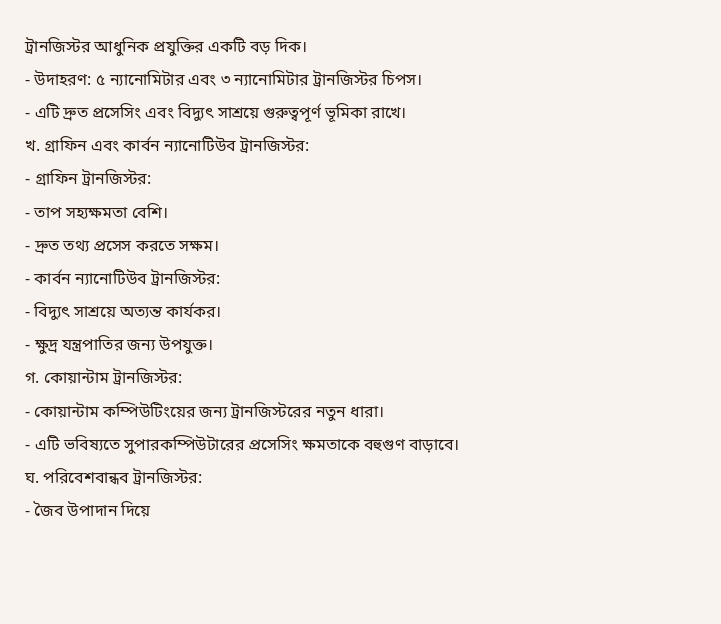ট্রানজিস্টর আধুনিক প্রযুক্তির একটি বড় দিক।
- উদাহরণ: ৫ ন্যানোমিটার এবং ৩ ন্যানোমিটার ট্রানজিস্টর চিপস।
- এটি দ্রুত প্রসেসিং এবং বিদ্যুৎ সাশ্রয়ে গুরুত্বপূর্ণ ভূমিকা রাখে।
খ. গ্রাফিন এবং কার্বন ন্যানোটিউব ট্রানজিস্টর:
- গ্রাফিন ট্রানজিস্টর:
- তাপ সহ্যক্ষমতা বেশি।
- দ্রুত তথ্য প্রসেস করতে সক্ষম।
- কার্বন ন্যানোটিউব ট্রানজিস্টর:
- বিদ্যুৎ সাশ্রয়ে অত্যন্ত কার্যকর।
- ক্ষুদ্র যন্ত্রপাতির জন্য উপযুক্ত।
গ. কোয়ান্টাম ট্রানজিস্টর:
- কোয়ান্টাম কম্পিউটিংয়ের জন্য ট্রানজিস্টরের নতুন ধারা।
- এটি ভবিষ্যতে সুপারকম্পিউটারের প্রসেসিং ক্ষমতাকে বহুগুণ বাড়াবে।
ঘ. পরিবেশবান্ধব ট্রানজিস্টর:
- জৈব উপাদান দিয়ে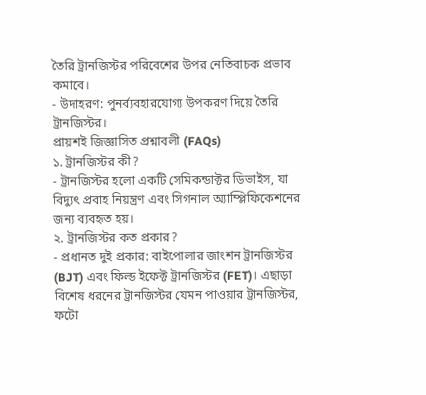তৈরি ট্রানজিস্টর পরিবেশের উপর নেতিবাচক প্রভাব কমাবে।
- উদাহরণ: পুনর্ব্যবহারযোগ্য উপকরণ দিয়ে তৈরি ট্রানজিস্টর।
প্রায়শই জিজ্ঞাসিত প্রশ্নাবলী (FAQs)
১. ট্রানজিস্টর কী?
- ট্রানজিস্টর হলো একটি সেমিকন্ডাক্টর ডিভাইস, যা বিদ্যুৎ প্রবাহ নিয়ন্ত্রণ এবং সিগনাল অ্যাম্প্লিফিকেশনের জন্য ব্যবহৃত হয়।
২. ট্রানজিস্টর কত প্রকার?
- প্রধানত দুই প্রকার: বাইপোলার জাংশন ট্রানজিস্টর (BJT) এবং ফিল্ড ইফেক্ট ট্রানজিস্টর (FET)। এছাড়া বিশেষ ধরনের ট্রানজিস্টর যেমন পাওয়ার ট্রানজিস্টর, ফটো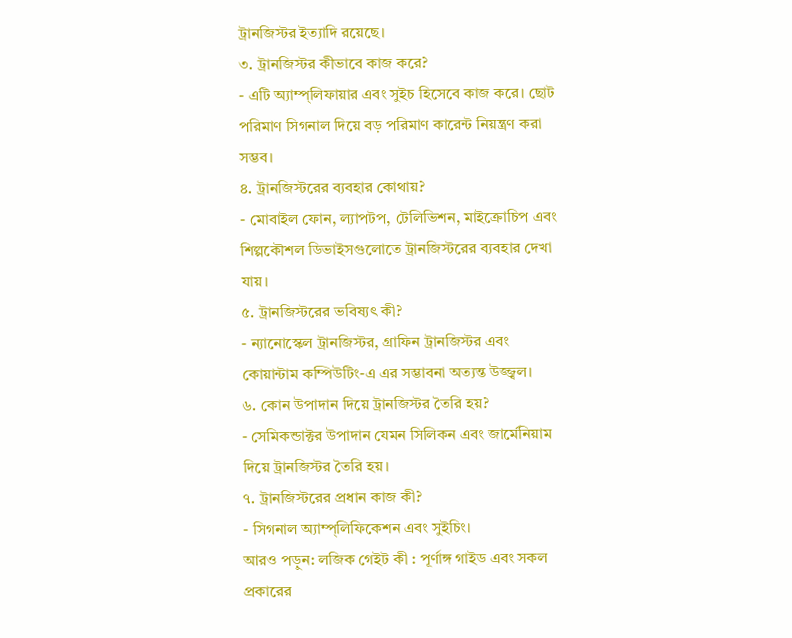ট্রানজিস্টর ইত্যাদি রয়েছে।
৩. ট্রানজিস্টর কীভাবে কাজ করে?
- এটি অ্যাম্প্লিফায়ার এবং সুইচ হিসেবে কাজ করে। ছোট পরিমাণ সিগনাল দিয়ে বড় পরিমাণ কারেন্ট নিয়ন্ত্রণ করা সম্ভব।
৪. ট্রানজিস্টরের ব্যবহার কোথায়?
- মোবাইল ফোন, ল্যাপটপ, টেলিভিশন, মাইক্রোচিপ এবং শিল্পকৌশল ডিভাইসগুলোতে ট্রানজিস্টরের ব্যবহার দেখা যায়।
৫. ট্রানজিস্টরের ভবিষ্যৎ কী?
- ন্যানোস্কেল ট্রানজিস্টর, গ্রাফিন ট্রানজিস্টর এবং কোয়ান্টাম কম্পিউটিং-এ এর সম্ভাবনা অত্যন্ত উজ্জ্বল।
৬. কোন উপাদান দিয়ে ট্রানজিস্টর তৈরি হয়?
- সেমিকন্ডাক্টর উপাদান যেমন সিলিকন এবং জার্মেনিয়াম দিয়ে ট্রানজিস্টর তৈরি হয়।
৭. ট্রানজিস্টরের প্রধান কাজ কী?
- সিগনাল অ্যাম্প্লিফিকেশন এবং সুইচিং।
আরও পড়ুন: লজিক গেইট কী : পূর্ণাঙ্গ গাইড এবং সকল প্রকারের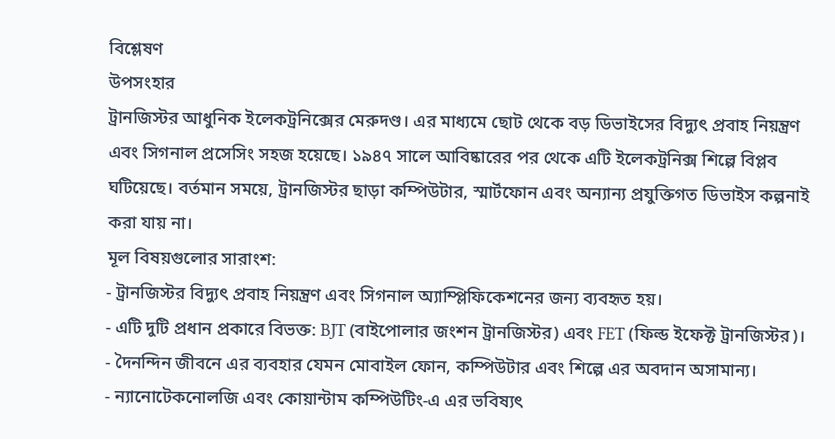বিশ্লেষণ
উপসংহার
ট্রানজিস্টর আধুনিক ইলেকট্রনিক্সের মেরুদণ্ড। এর মাধ্যমে ছোট থেকে বড় ডিভাইসের বিদ্যুৎ প্রবাহ নিয়ন্ত্রণ এবং সিগনাল প্রসেসিং সহজ হয়েছে। ১৯৪৭ সালে আবিষ্কারের পর থেকে এটি ইলেকট্রনিক্স শিল্পে বিপ্লব ঘটিয়েছে। বর্তমান সময়ে, ট্রানজিস্টর ছাড়া কম্পিউটার, স্মার্টফোন এবং অন্যান্য প্রযুক্তিগত ডিভাইস কল্পনাই করা যায় না।
মূল বিষয়গুলোর সারাংশ:
- ট্রানজিস্টর বিদ্যুৎ প্রবাহ নিয়ন্ত্রণ এবং সিগনাল অ্যাম্প্লিফিকেশনের জন্য ব্যবহৃত হয়।
- এটি দুটি প্রধান প্রকারে বিভক্ত: BJT (বাইপোলার জংশন ট্রানজিস্টর) এবং FET (ফিল্ড ইফেক্ট ট্রানজিস্টর)।
- দৈনন্দিন জীবনে এর ব্যবহার যেমন মোবাইল ফোন, কম্পিউটার এবং শিল্পে এর অবদান অসামান্য।
- ন্যানোটেকনোলজি এবং কোয়ান্টাম কম্পিউটিং-এ এর ভবিষ্যৎ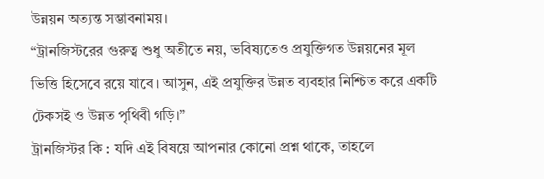উন্নয়ন অত্যন্ত সম্ভাবনাময়।
“ট্রানজিস্টরের গুরুত্ব শুধু অতীতে নয়, ভবিষ্যতেও প্রযুক্তিগত উন্নয়নের মূল ভিত্তি হিসেবে রয়ে যাবে। আসুন, এই প্রযুক্তির উন্নত ব্যবহার নিশ্চিত করে একটি টেকসই ও উন্নত পৃথিবী গড়ি।”
ট্রানজিস্টর কি : যদি এই বিষয়ে আপনার কোনো প্রশ্ন থাকে, তাহলে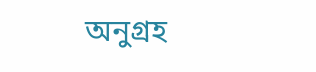অনুগ্রহ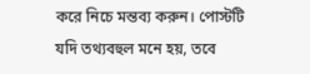করে নিচে মন্তব্য করুন। পোস্টটি যদি তথ্যবহুল মনে হয়, তবে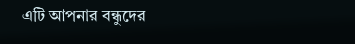এটি আপনার বন্ধুদের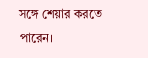সঙ্গে শেয়ার করতে পারেন।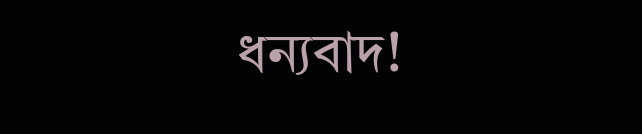ধন্যবাদ!